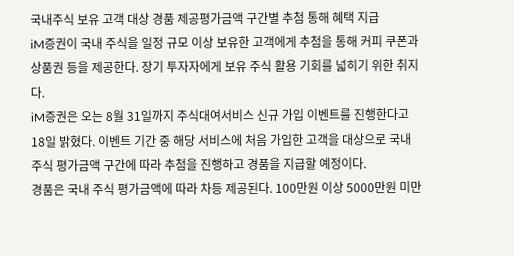국내주식 보유 고객 대상 경품 제공평가금액 구간별 추첨 통해 혜택 지급
iM증권이 국내 주식을 일정 규모 이상 보유한 고객에게 추첨을 통해 커피 쿠폰과 상품권 등을 제공한다. 장기 투자자에게 보유 주식 활용 기회를 넓히기 위한 취지다.
iM증권은 오는 8월 31일까지 주식대여서비스 신규 가입 이벤트를 진행한다고 18일 밝혔다. 이벤트 기간 중 해당 서비스에 처음 가입한 고객을 대상으로 국내 주식 평가금액 구간에 따라 추첨을 진행하고 경품을 지급할 예정이다.
경품은 국내 주식 평가금액에 따라 차등 제공된다. 100만원 이상 5000만원 미만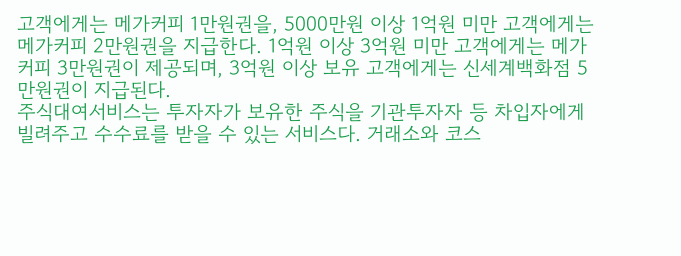고객에게는 메가커피 1만원권을, 5000만원 이상 1억원 미만 고객에게는 메가커피 2만원권을 지급한다. 1억원 이상 3억원 미만 고객에게는 메가커피 3만원권이 제공되며, 3억원 이상 보유 고객에게는 신세계백화점 5만원권이 지급된다.
주식대여서비스는 투자자가 보유한 주식을 기관투자자 등 차입자에게 빌려주고 수수료를 받을 수 있는 서비스다. 거래소와 코스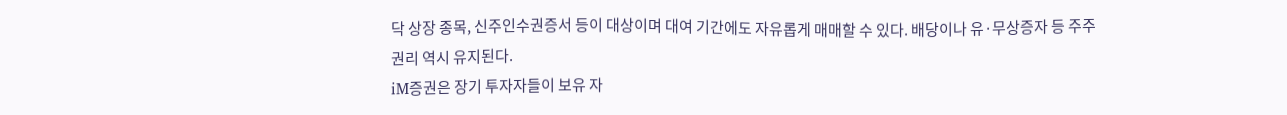닥 상장 종목, 신주인수권증서 등이 대상이며 대여 기간에도 자유롭게 매매할 수 있다. 배당이나 유·무상증자 등 주주 권리 역시 유지된다.
iM증권은 장기 투자자들이 보유 자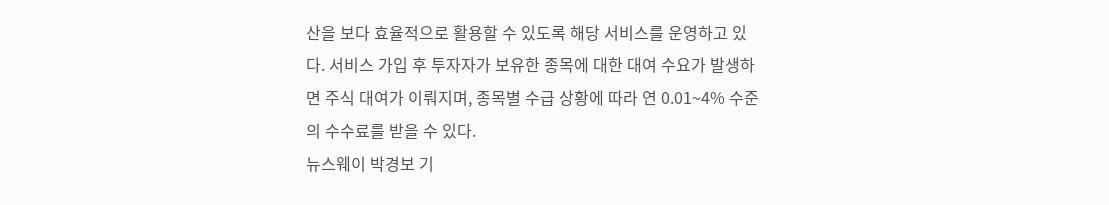산을 보다 효율적으로 활용할 수 있도록 해당 서비스를 운영하고 있다. 서비스 가입 후 투자자가 보유한 종목에 대한 대여 수요가 발생하면 주식 대여가 이뤄지며, 종목별 수급 상황에 따라 연 0.01~4% 수준의 수수료를 받을 수 있다.
뉴스웨이 박경보 기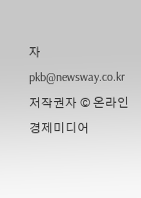자
pkb@newsway.co.kr
저작권자 © 온라인 경제미디어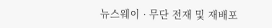뉴스웨이 · 무단 전재 및 재배포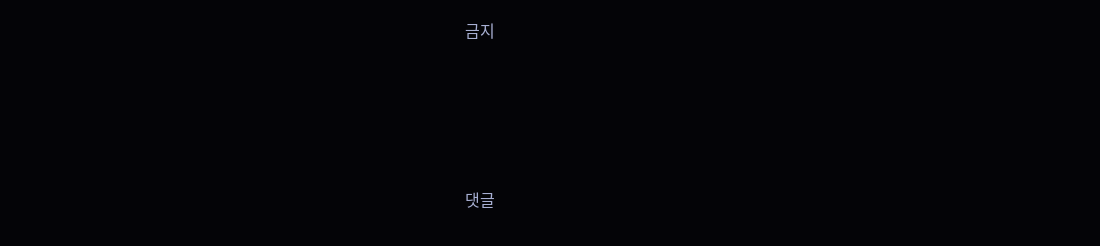금지







댓글